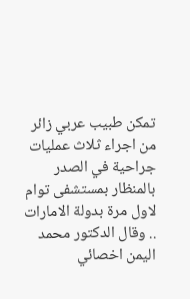تمكن طبيب عربي زائر من اجراء ثلاث عمليات جراحية في الصدر بالمنظار بمستشفى توام لاول مرة بدولة الامارات .. وقال الدكتور محمد اليمن اخصائي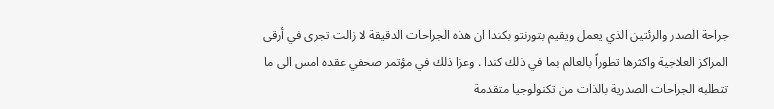جراحة الصدر والرئتين الذي يعمل ويقيم بتورنتو بكندا ان هذه الجراحات الدقيقة لا زالت تجرى في أرقى المراكز العلاجية واكثرها تطوراً بالعالم بما في ذلك كندا . وعزا ذلك في مؤتمر صحفي عقده امس الى ما تتطلبه الجراحات الصدرية بالذات من تكنولوجيا متقدمة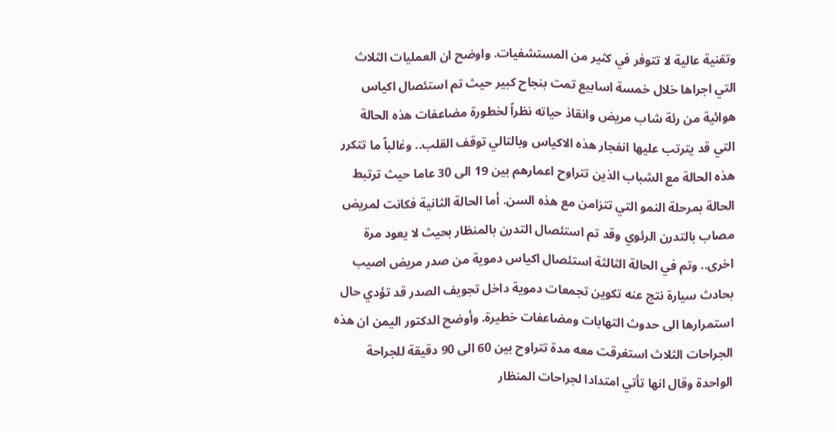وتقنية عالية لا تتوفر في كثير من المستشفيات. واوضح ان العمليات الثلاث التي اجراها خلال خمسة اسابيع تمت بنجاح كبير حيث تم استئصال اكياس هوائية من رئة شاب مريض وانقاذ حياته نظراً لخطورة مضاعفات هذه الحالة التي قد يترتب عليها انفجار هذه الاكياس وبالتالي توقف القلب.. وغالباً ما تتكرر هذه الحالة مع الشباب الذين تتراوح اعمارهم بين 19 الى 30 عاما حيث ترتبط الحالة بمرحلة النمو التي تتزامن مع هذه السن. أما الحالة الثانية فكانت لمريض مصاب بالتدرن الرئوي وقد تم استئصال التدرن بالمنظار بحيث لا يعود مرة اخرى.. وتم في الحالة الثالثة استئصال اكياس دموية من صدر مريض اصيب بحادث سيارة نتج عنه تكوين تجمعات دموية داخل تجويف الصدر قد تؤدي حال استمرارها الى حدوث التهابات ومضاعفات خطيرة. وأوضح الدكتور اليمن ان هذه الجراحات الثلاث استغرقت معه مدة تتراوح بين 60 الى 90 دقيقة للجراحة الواحدة وقال انها تأتي امتدادا لجراحات المنظار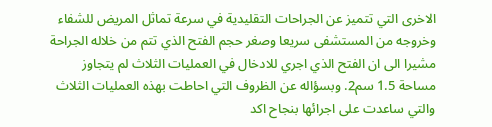الاخرى التي تتميز عن الجراحات التقليدية في سرعة تماثل المريض للشفاء وخروجه من المستشفى سريعا وصغر حجم الفتح الذي تتم من خلاله الجراحة مشيرا الى ان الفتح الذي اجري للادخال في العمليات الثلاث لم يتجاوز مساحة 1.5 سم2. وبسؤاله عن الظروف التي احاطت بهذه العمليات الثلاث والتي ساعدت على اجرائها بنجاح اكد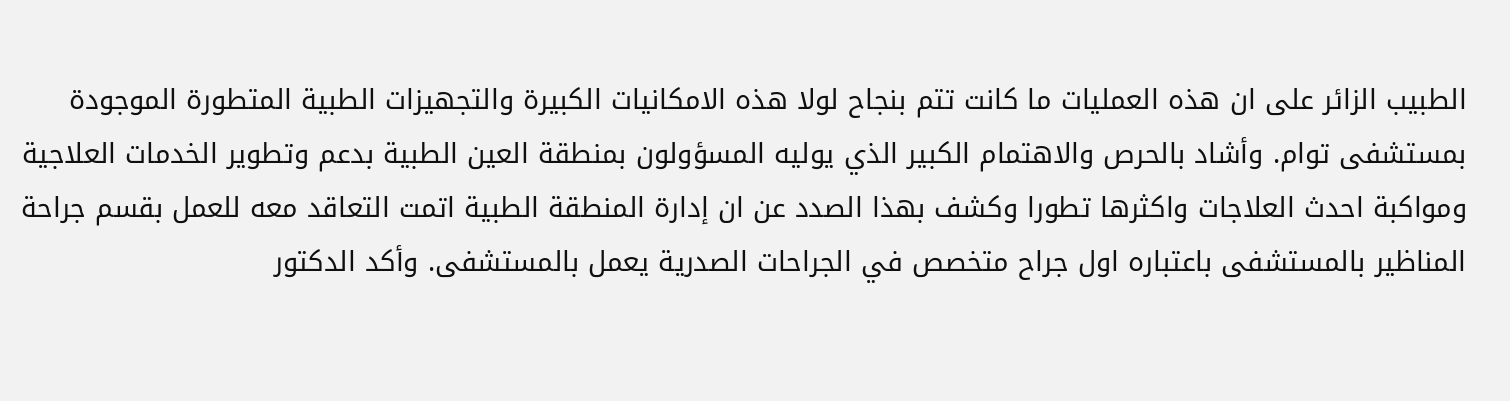الطبيب الزائر على ان هذه العمليات ما كانت تتم بنجاح لولا هذه الامكانيات الكبيرة والتجهيزات الطبية المتطورة الموجودة بمستشفى توام. وأشاد بالحرص والاهتمام الكبير الذي يوليه المسؤولون بمنطقة العين الطبية بدعم وتطوير الخدمات العلاجية ومواكبة احدث العلاجات واكثرها تطورا وكشف بهذا الصدد عن ان إدارة المنطقة الطبية اتمت التعاقد معه للعمل بقسم جراحة المناظير بالمستشفى باعتباره اول جراح متخصص في الجراحات الصدرية يعمل بالمستشفى. وأكد الدكتور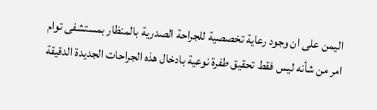اليمن على ان وجود رعاية تخصصية للجراحة الصدرية بالمنظار بمستشفى توام امر من شأنه ليس فقط تحقيق طفرة نوعية بادخال هذه الجراحات الجديدة الدقيقة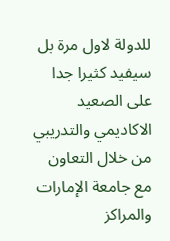للدولة لاول مرة بل سيفيد كثيرا جدا على الصعيد الاكاديمي والتدريبي من خلال التعاون مع جامعة الإمارات والمراكز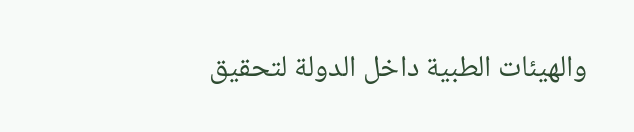والهيئات الطبية داخل الدولة لتحقيق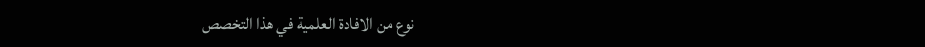نوع من الافادة العلمية في هذا التخصص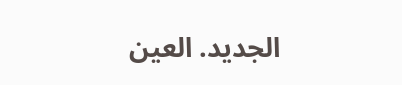الجديد. العين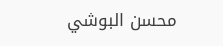محسن البوشي